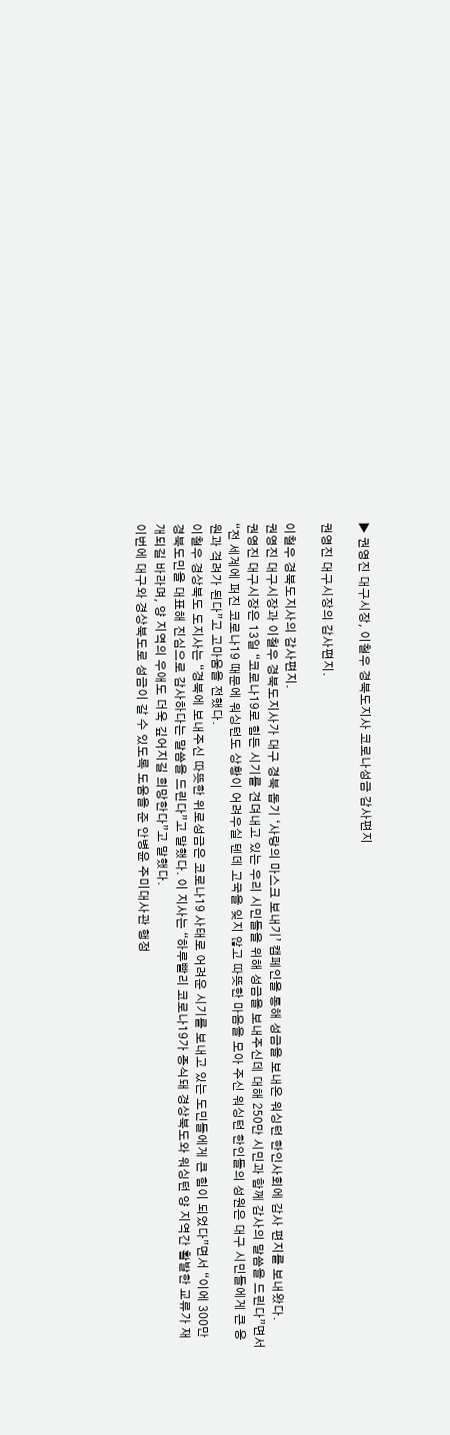▶ 권영진 대구시장, 이철우 경북도지사 코로나성금 감사편지

권영진 대구시장의 감사편지.

이철우 경북도지사의 감사편지.
권영진 대구시장과 이철우 경북도지사가 대구 경북 돕기 ‘사랑의 마스크 보내기’ 캠페인을 통해 성금을 보내온 워싱턴 한인사회에 감사 편지를 보내왔다.
권영진 대구시장은 13일 “코로나19로 힘든 시기를 견뎌내고 있는 우리 시민들을 위해 성금을 보내주신데 대해 250만 시민과 함께 감사의 말씀을 드린다”면서 “전 세계에 퍼진 코로나19 때문에 워싱턴도 상황이 어려우실 텐데 고국을 잊지 않고 따뜻한 마음을 모아 주신 워싱턴 한인들의 성원은 대구 시민들에게 큰 응원과 격려가 된다”고 고마움을 전했다.
이철우 경상북도 도지사는 “경북에 보내주신 따뜻한 위로성금은 코로나19 사태로 어려운 시기를 보내고 있는 도민들에게 큰 힘이 되었다”면서 “이에 300만 경북도민을 대표해 진심으로 감사하다는 말씀을 드린다”고 말했다. 이 지사는 “하루빨리 코로나19가 종식돼 경상북도와 워싱턴 양 지역간 활발한 교류가 재개되길 바라며, 양 지역의 우애도 더욱 깊어지길 희망한다”고 말했다.
이번에 대구와 경상북도로 성금이 갈 수 있도록 도움을 준 안병윤 주미대사관 행정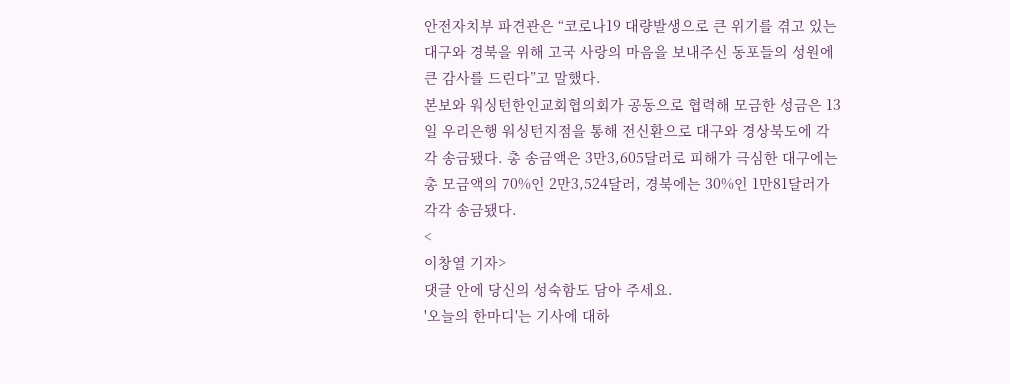안전자치부 파견관은 “코로나19 대량발생으로 큰 위기를 겪고 있는 대구와 경북을 위해 고국 사랑의 마음을 보내주신 동포들의 성원에 큰 감사를 드린다”고 말했다.
본보와 워싱턴한인교회협의회가 공동으로 협력해 모금한 성금은 13일 우리은행 워싱턴지점을 통해 전신환으로 대구와 경상북도에 각각 송금됐다. 총 송금액은 3만3,605달러로 피해가 극심한 대구에는 총 모금액의 70%인 2만3,524달러, 경북에는 30%인 1만81달러가 각각 송금됐다.
<
이창열 기자>
댓글 안에 당신의 성숙함도 담아 주세요.
'오늘의 한마디'는 기사에 대하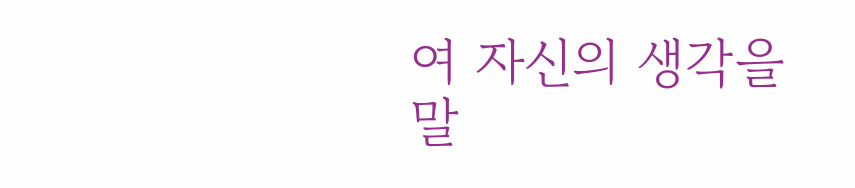여 자신의 생각을 말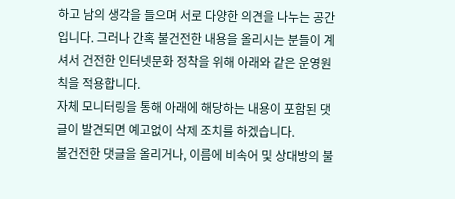하고 남의 생각을 들으며 서로 다양한 의견을 나누는 공간입니다. 그러나 간혹 불건전한 내용을 올리시는 분들이 계셔서 건전한 인터넷문화 정착을 위해 아래와 같은 운영원칙을 적용합니다.
자체 모니터링을 통해 아래에 해당하는 내용이 포함된 댓글이 발견되면 예고없이 삭제 조치를 하겠습니다.
불건전한 댓글을 올리거나, 이름에 비속어 및 상대방의 불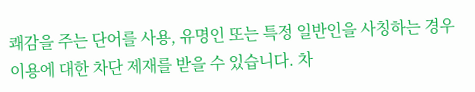쾌감을 주는 단어를 사용, 유명인 또는 특정 일반인을 사칭하는 경우 이용에 대한 차단 제재를 받을 수 있습니다. 차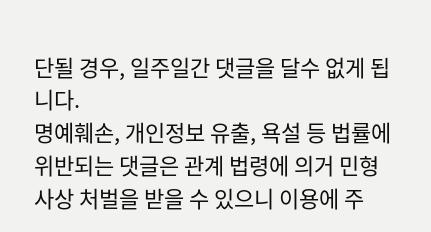단될 경우, 일주일간 댓글을 달수 없게 됩니다.
명예훼손, 개인정보 유출, 욕설 등 법률에 위반되는 댓글은 관계 법령에 의거 민형사상 처벌을 받을 수 있으니 이용에 주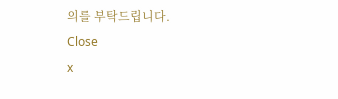의를 부탁드립니다.
Close
x